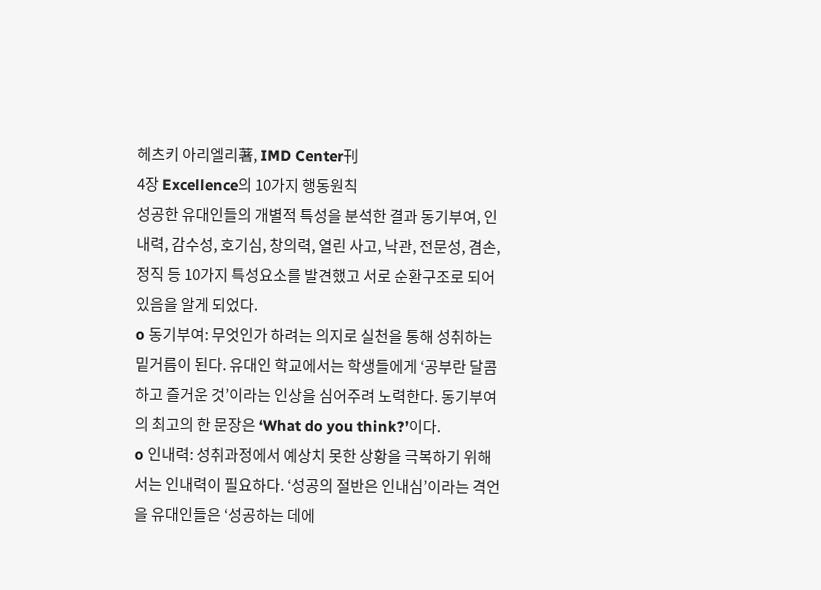헤츠키 아리엘리著, IMD Center刊
4장 Excellence의 10가지 행동원칙
성공한 유대인들의 개별적 특성을 분석한 결과 동기부여, 인내력, 감수성, 호기심, 창의력, 열린 사고, 낙관, 전문성, 겸손, 정직 등 10가지 특성요소를 발견했고 서로 순환구조로 되어 있음을 알게 되었다.
o 동기부여: 무엇인가 하려는 의지로 실천을 통해 성취하는 밑거름이 된다. 유대인 학교에서는 학생들에게 ‘공부란 달콤하고 즐거운 것’이라는 인상을 심어주려 노력한다. 동기부여의 최고의 한 문장은 ‘What do you think?’이다.
o 인내력: 성취과정에서 예상치 못한 상황을 극복하기 위해서는 인내력이 필요하다. ‘성공의 절반은 인내심’이라는 격언을 유대인들은 ‘성공하는 데에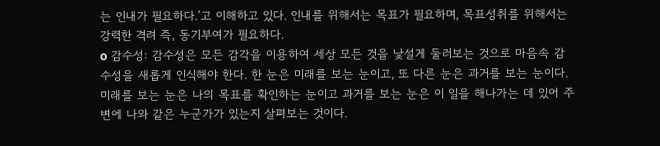는 인내가 필요하다.’고 이해하고 있다. 인내를 위해서는 목표가 필요하며, 목표성취를 위해서는 강력한 격려 즉, 동기부여가 필요하다.
o 감수성: 감수성은 모든 감각을 이용하여 세상 모든 것을 낯설게 둘러보는 것으로 마음속 감수성을 새롭게 인식해야 한다. 한 눈은 미래를 보는 눈이고, 또 다른 눈은 과거를 보는 눈이다. 미래를 보는 눈은 나의 목표를 확인하는 눈이고 과거를 보는 눈은 이 일을 해나가는 데 있어 주변에 나와 같은 누군가가 있는지 살펴보는 것이다.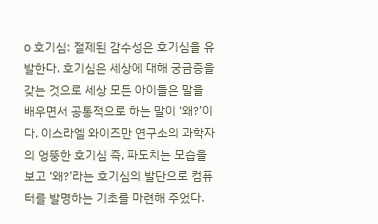o 호기심: 절제된 감수성은 호기심을 유발한다. 호기심은 세상에 대해 궁금증을 갖는 것으로 세상 모든 아이들은 말을 배우면서 공통적으로 하는 말이 ‘왜?’이다. 이스라엘 와이즈만 연구소의 과학자의 엉뚱한 호기심 즉, 파도치는 모습을 보고 ‘왜?’라는 호기심의 발단으로 컴퓨터를 발명하는 기초를 마련해 주었다.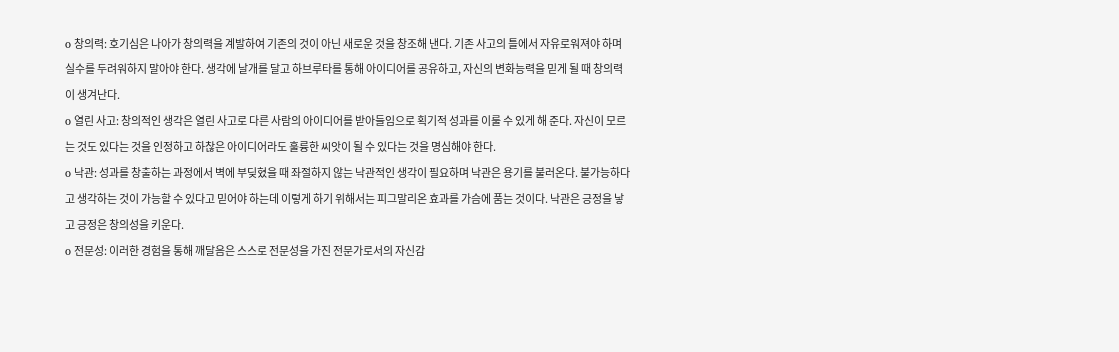o 창의력: 호기심은 나아가 창의력을 계발하여 기존의 것이 아닌 새로운 것을 창조해 낸다. 기존 사고의 틀에서 자유로워져야 하며 실수를 두려워하지 말아야 한다. 생각에 날개를 달고 하브루타를 통해 아이디어를 공유하고, 자신의 변화능력을 믿게 될 때 창의력이 생겨난다.
o 열린 사고: 창의적인 생각은 열린 사고로 다른 사람의 아이디어를 받아들임으로 획기적 성과를 이룰 수 있게 해 준다. 자신이 모르는 것도 있다는 것을 인정하고 하찮은 아이디어라도 훌륭한 씨앗이 될 수 있다는 것을 명심해야 한다.
o 낙관: 성과를 창출하는 과정에서 벽에 부딪혔을 때 좌절하지 않는 낙관적인 생각이 필요하며 낙관은 용기를 불러온다. 불가능하다고 생각하는 것이 가능할 수 있다고 믿어야 하는데 이렇게 하기 위해서는 피그말리온 효과를 가슴에 품는 것이다. 낙관은 긍정을 낳고 긍정은 창의성을 키운다.
o 전문성: 이러한 경험을 통해 깨달음은 스스로 전문성을 가진 전문가로서의 자신감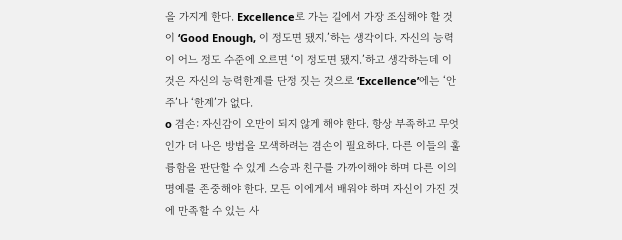을 가지게 한다. Excellence로 가는 길에서 가장 조심해야 할 것이 ‘Good Enough, 이 정도면 됐지.’하는 생각이다. 자신의 능력이 어느 정도 수준에 오르면 ‘이 정도면 됐지.’하고 생각하는데 이것은 자신의 능력한계를 단정 짓는 것으로 ‘Excellence’에는 ‘안주’나 ‘한계’가 없다.
o 겸손: 자신감이 오만이 되지 않게 해야 한다. 항상 부족하고 무엇인가 더 나은 방법을 모색하려는 겸손이 필요하다. 다른 이들의 훌륭함을 판단할 수 있게 스승과 친구를 가까이해야 하며 다른 이의 명예를 존중해야 한다. 모든 이에게서 배워야 하며 자신이 가진 것에 만족할 수 있는 사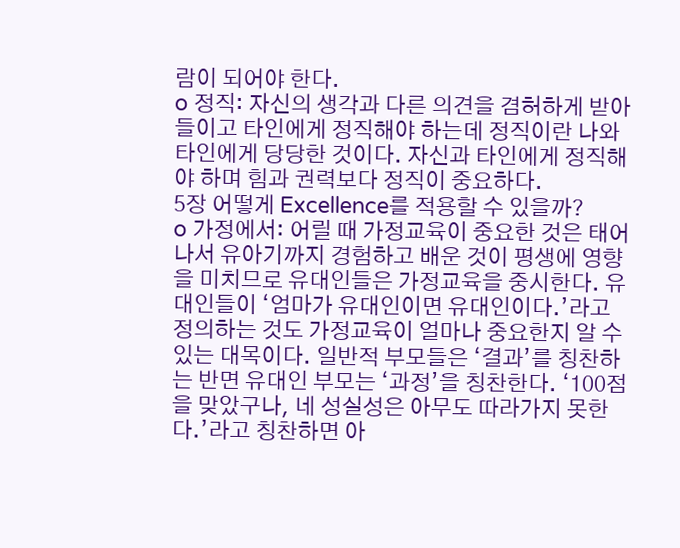람이 되어야 한다.
o 정직: 자신의 생각과 다른 의견을 겸허하게 받아들이고 타인에게 정직해야 하는데 정직이란 나와 타인에게 당당한 것이다. 자신과 타인에게 정직해야 하며 힘과 권력보다 정직이 중요하다.
5장 어떻게 Excellence를 적용할 수 있을까?
o 가정에서: 어릴 때 가정교육이 중요한 것은 태어나서 유아기까지 경험하고 배운 것이 평생에 영향을 미치므로 유대인들은 가정교육을 중시한다. 유대인들이 ‘엄마가 유대인이면 유대인이다.’라고 정의하는 것도 가정교육이 얼마나 중요한지 알 수 있는 대목이다. 일반적 부모들은 ‘결과’를 칭찬하는 반면 유대인 부모는 ‘과정’을 칭찬한다. ‘100점을 맞았구나, 네 성실성은 아무도 따라가지 못한다.’라고 칭찬하면 아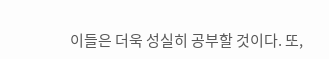이들은 더욱 성실히 공부할 것이다. 또,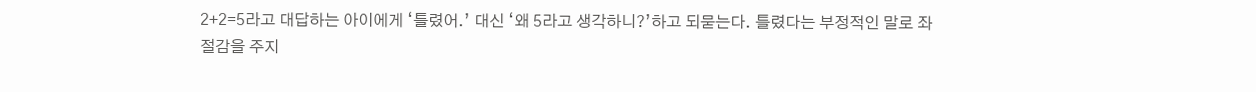2+2=5라고 대답하는 아이에게 ‘틀렸어.’ 대신 ‘왜 5라고 생각하니?’하고 되묻는다. 틀렸다는 부정적인 말로 좌절감을 주지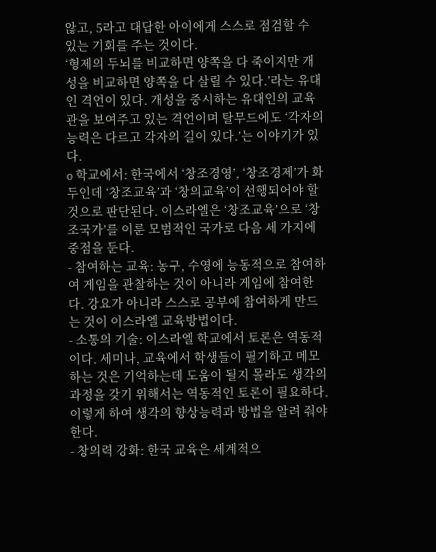않고, 5라고 대답한 아이에게 스스로 점검할 수 있는 기회를 주는 것이다.
‘형제의 두뇌를 비교하면 양쪽을 다 죽이지만 개성을 비교하면 양쪽을 다 살릴 수 있다.’라는 유대인 격언이 있다. 개성을 중시하는 유대인의 교육관을 보여주고 있는 격언이며 탈무드에도 ‘각자의 능력은 다르고 각자의 길이 있다.’는 이야기가 있다.
o 학교에서: 한국에서 ‘창조경영’, ‘창조경제’가 화두인데 ‘창조교육’과 ‘창의교육’이 선행되어야 할 것으로 판단된다. 이스라엘은 ‘창조교육’으로 ‘창조국가’를 이룬 모범적인 국가로 다음 세 가지에 중점을 둔다.
- 참여하는 교육: 농구, 수영에 능동적으로 참여하여 게임을 관찰하는 것이 아니라 게임에 참여한다. 강요가 아니라 스스로 공부에 참여하게 만드는 것이 이스라엘 교육방법이다.
- 소통의 기술: 이스라엘 학교에서 토론은 역동적이다. 세미나, 교육에서 학생들이 필기하고 메모하는 것은 기억하는데 도움이 될지 몰라도 생각의 과정을 갖기 위해서는 역동적인 토론이 필요하다. 이렇게 하여 생각의 향상능력과 방법을 알려 줘야 한다.
- 창의력 강화: 한국 교육은 세계적으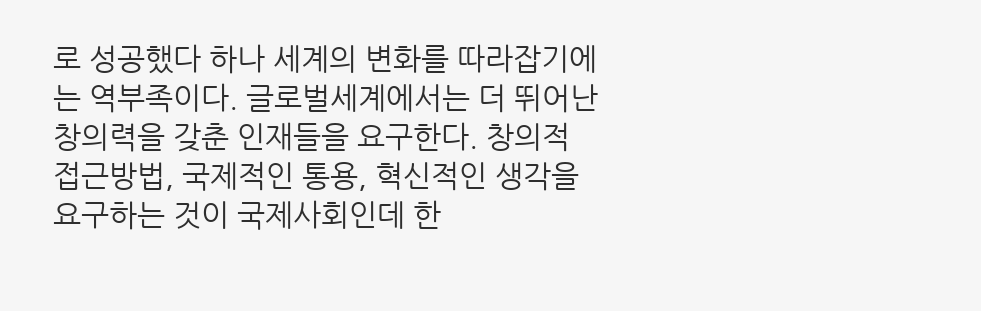로 성공했다 하나 세계의 변화를 따라잡기에는 역부족이다. 글로벌세계에서는 더 뛰어난 창의력을 갖춘 인재들을 요구한다. 창의적 접근방법, 국제적인 통용, 혁신적인 생각을 요구하는 것이 국제사회인데 한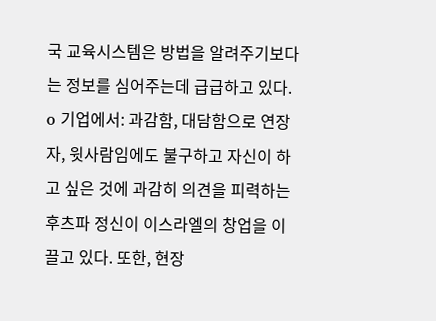국 교육시스템은 방법을 알려주기보다는 정보를 심어주는데 급급하고 있다.
o 기업에서: 과감함, 대담함으로 연장자, 윗사람임에도 불구하고 자신이 하고 싶은 것에 과감히 의견을 피력하는 후츠파 정신이 이스라엘의 창업을 이끌고 있다. 또한, 현장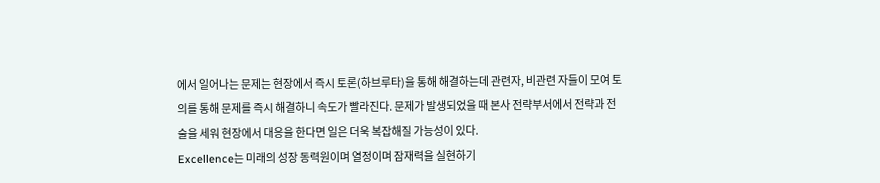에서 일어나는 문제는 현장에서 즉시 토론(하브루타)을 통해 해결하는데 관련자, 비관련 자들이 모여 토의를 통해 문제를 즉시 해결하니 속도가 빨라진다. 문제가 발생되었을 때 본사 전략부서에서 전략과 전술을 세워 현장에서 대응을 한다면 일은 더욱 복잡해질 가능성이 있다.
Excellence는 미래의 성장 동력원이며 열정이며 잠재력을 실현하기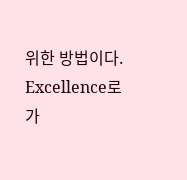위한 방법이다. Excellence로 가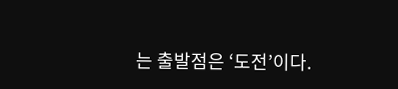는 출발점은 ‘도전’이다.